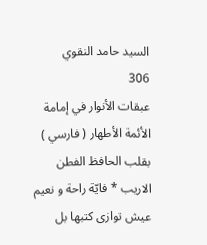السيد حامد النقوي
306
عبقات الأنوار في إمامة الأئمة الأطهار ( فارسي )
بقلب الحافظ الفطن الاريب * فايّة راحة و نعيم عيش توازى كتبها بل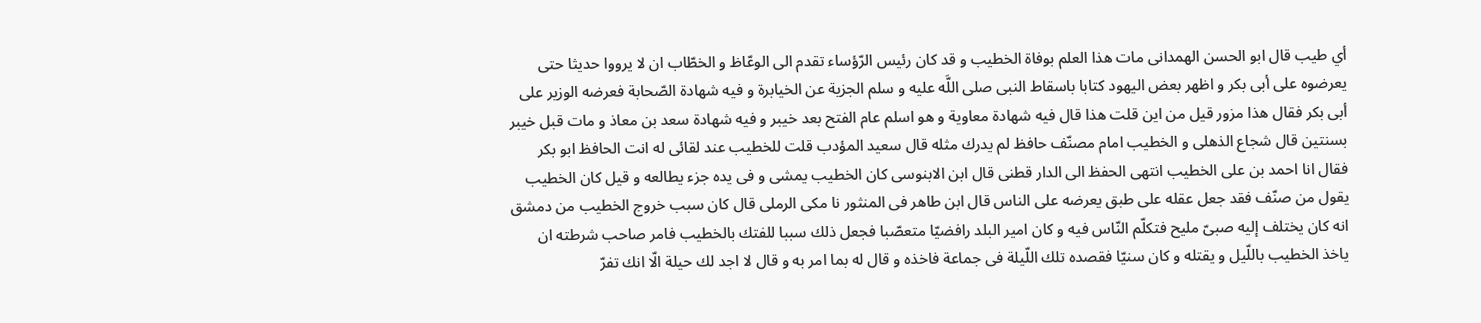أي طيب قال ابو الحسن الهمدانى مات هذا العلم بوفاة الخطيب و قد كان رئيس الرّؤساء تقدم الى الوعّاظ و الخطّاب ان لا يرووا حديثا حتى يعرضوه على أبى بكر و اظهر بعض اليهود كتابا باسقاط النبى صلى اللَّه عليه و سلم الجزية عن الخيابرة و فيه شهادة الصّحابة فعرضه الوزير على أبى بكر فقال هذا مزور قيل من اين قلت هذا قال فيه شهادة معاوية و هو اسلم عام الفتح بعد خيبر و فيه شهادة سعد بن معاذ و مات قبل خيبر بسنتين قال شجاع الذهلى و الخطيب امام مصنّف حافظ لم يدرك مثله قال سعيد المؤدب قلت للخطيب عند لقائى له انت الحافظ ابو بكر فقال انا احمد بن على الخطيب انتهى الحفظ الى الدار قطنى قال ابن الابنوسى كان الخطيب يمشى و فى يده جزء يطالعه و قيل كان الخطيب يقول من صنّف فقد جعل عقله على طبق يعرضه على الناس قال ابن طاهر فى المنثور نا مكى الرملى قال كان سبب خروج الخطيب من دمشق انه كان يختلف إليه صبىّ مليح فتكلّم النّاس فيه و كان امير البلد رافضيّا متعصّبا فجعل ذلك سببا للفتك بالخطيب فامر صاحب شرطته ان ياخذ الخطيب باللّيل و يقتله و كان سنيّا فقصده تلك اللّيلة فى جماعة فاخذه و قال له بما امر به و قال لا اجد لك حيلة الّا انك تفرّ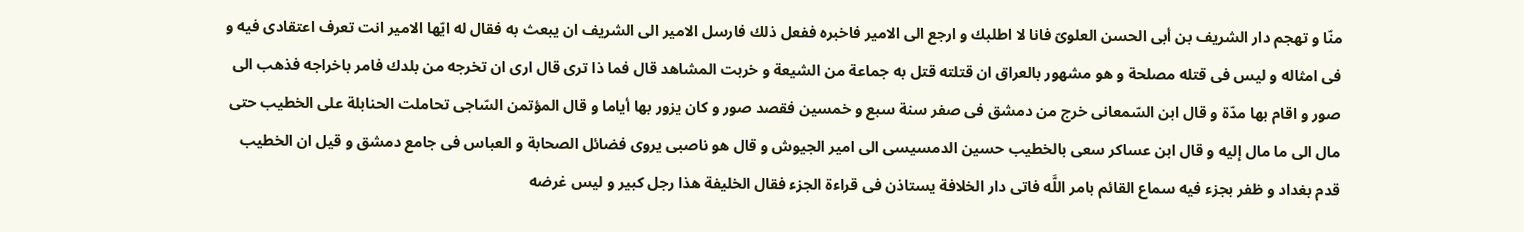منّا و تهجم دار الشريف بن أبى الحسن العلوىّ فانا لا اطلبك و ارجع الى الامير فاخبره ففعل ذلك فارسل الامير الى الشريف ان يبعث به فقال له ايّها الامير انت تعرف اعتقادى فيه و فى امثاله و ليس فى قتله مصلحة و هو مشهور بالعراق ان قتلته قتل به جماعة من الشيعة و خربت المشاهد قال فما ذا ترى قال ارى ان تخرجه من بلدك فامر باخراجه فذهب الى صور و اقام بها مدّة و قال ابن السّمعانى خرج من دمشق فى صفر سنة سبع و خمسين فقصد صور و كان يزور بها أياما و قال المؤتمن السّاجى تحاملت الحنابلة على الخطيب حتى مال الى ما مال إليه و قال ابن عساكر سعى بالخطيب حسين الدمسيسى الى امير الجيوش و قال هو ناصبى يروى فضائل الصحابة و العباس فى جامع دمشق و قيل ان الخطيب قدم بغداد و ظفر بجزء فيه سماع القائم بامر اللَّه فاتى دار الخلافة يستاذن فى قراءة الجزء فقال الخليفة هذا رجل كبير و ليس غرضه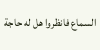السماع فانظروا هل له حاجة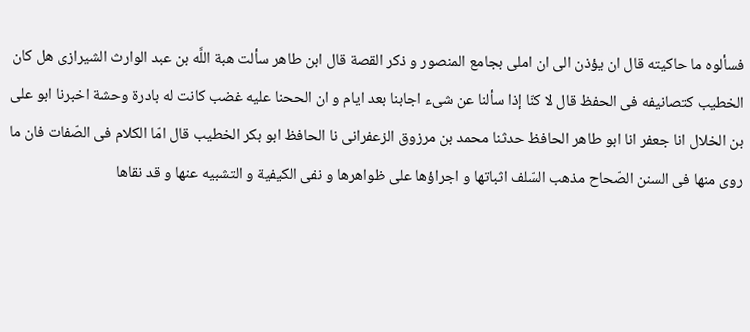فسألوه ما حاكيته قال ان يؤذن الى ان املى بجامع المنصور و ذكر القصة قال ابن طاهر سألت هبة اللَّه بن عبد الوارث الشيرازى هل كان الخطيب كتصانيفه فى الحفظ قال لا كنّا إذا سألنا عن شىء اجابنا بعد ايام و ان الححنا عليه غضب كانت له بادرة وحشة اخبرنا ابو على بن الخلال انا جعفر انا ابو طاهر الحافظ حدثنا محمد بن مرزوق الزعفرانى نا الحافظ ابو بكر الخطيب قال امّا الكلام فى الصّفات فان ما روى منها فى السنن الصّحاح مذهب السّلف اثباتها و اجراؤها على ظواهرها و نفى الكيفية و التشبيه عنها و قد نقاها